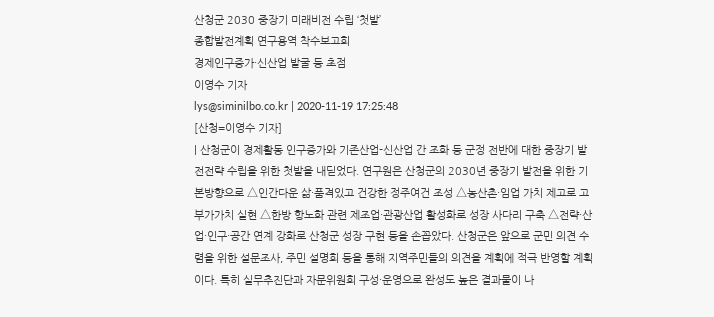산청군 2030 중장기 미래비전 수립 ‘첫발’
종합발전계획 연구용역 착수보고회
경제인구증가·신산업 발굴 등 초점
이영수 기자
lys@siminilbo.co.kr | 2020-11-19 17:25:48
[산청=이영수 기자]
| 산청군이 경제활동 인구증가와 기존산업-신산업 간 조화 등 군정 전반에 대한 중장기 발전전략 수립을 위한 첫발을 내딛었다. 연구원은 산청군의 2030년 중장기 발전을 위한 기본방향으로 △인간다운 삶·품격있고 건강한 정주여건 조성 △농산촌·임업 가치 제고로 고부가가치 실현 △한방 항노화 관련 제조업·관광산업 활성화로 성장 사다리 구축 △전략·산업·인구·공간 연계 강화로 산청군 성장 구현 등을 손꼽았다. 산청군은 앞으로 군민 의견 수렴을 위한 설문조사, 주민 설명회 등을 통해 지역주민들의 의견을 계획에 적극 반영할 계획이다. 특히 실무추진단과 자문위원회 구성·운영으로 완성도 높은 결과물이 나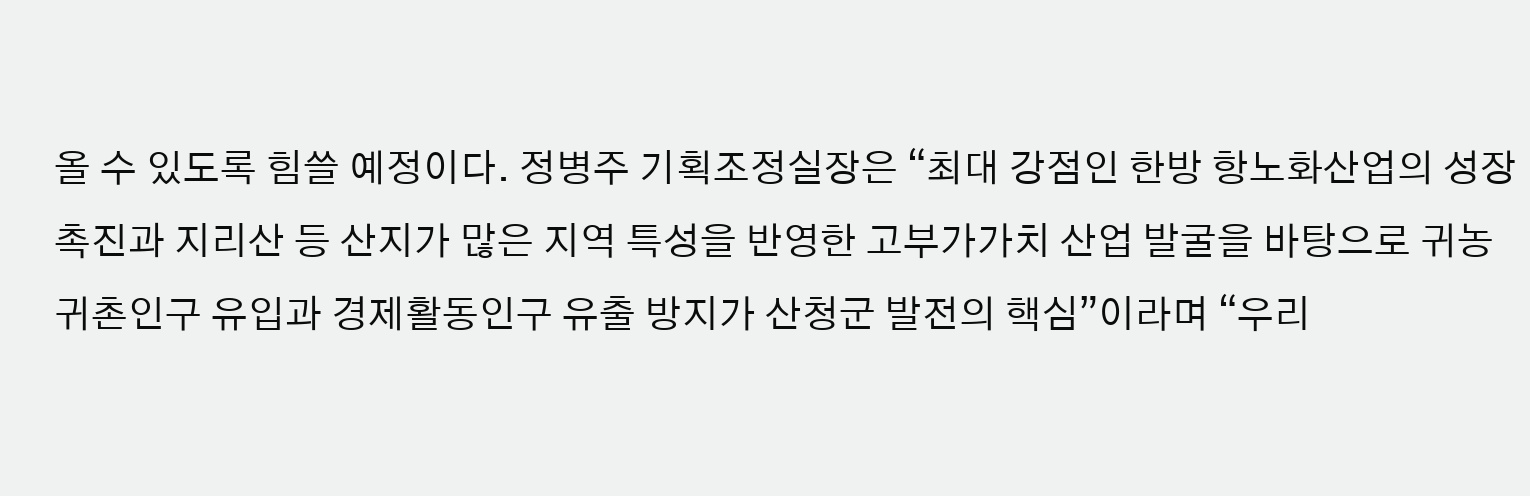올 수 있도록 힘쓸 예정이다. 정병주 기획조정실장은 “최대 강점인 한방 항노화산업의 성장 촉진과 지리산 등 산지가 많은 지역 특성을 반영한 고부가가치 산업 발굴을 바탕으로 귀농귀촌인구 유입과 경제활동인구 유출 방지가 산청군 발전의 핵심”이라며 “우리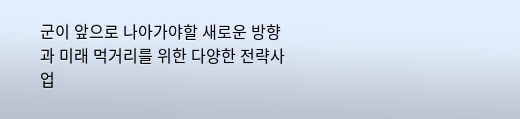군이 앞으로 나아가야할 새로운 방향과 미래 먹거리를 위한 다양한 전략사업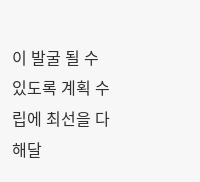이 발굴 될 수 있도록 계획 수립에 최선을 다해달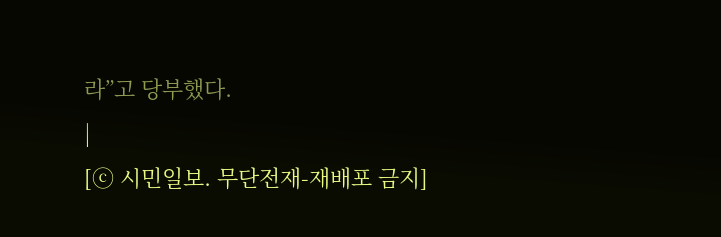라”고 당부했다.
|
[ⓒ 시민일보. 무단전재-재배포 금지]